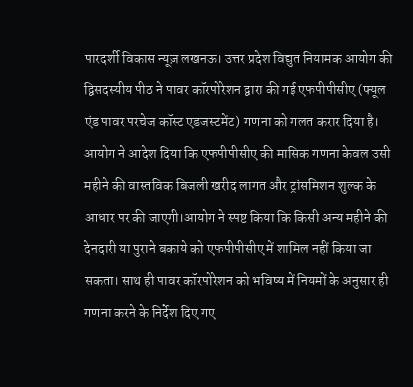पारदर्शी विकास न्यूज़ लखनऊ। उत्तर प्रदेश विद्युत नियामक आयोग की द्विसदस्यीय पीठ ने पावर कॉरपोरेशन द्वारा की गई एफपीपीसीए (फ्यूल एंड पावर परचेज कॉस्ट एडजस्टमेंट) गणना को गलत करार दिया है। आयोग ने आदेश दिया कि एफपीपीसीए की मासिक गणना केवल उसी महीने की वास्तविक बिजली खरीद लागत और ट्रांसमिशन शुल्क के आधार पर की जाएगी।आयोग ने स्पष्ट किया कि किसी अन्य महीने की देनदारी या पुराने बकाये को एफपीपीसीए में शामिल नहीं किया जा सकता। साथ ही पावर कॉरपोरेशन को भविष्य में नियमों के अनुसार ही गणना करने के निर्देश दिए गए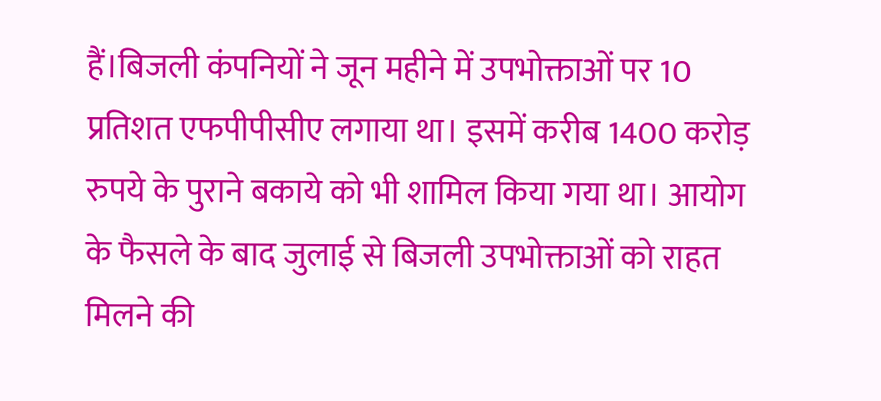हैं।बिजली कंपनियों ने जून महीने में उपभोक्ताओं पर 10 प्रतिशत एफपीपीसीए लगाया था। इसमें करीब 1400 करोड़ रुपये के पुराने बकाये को भी शामिल किया गया था। आयोग के फैसले के बाद जुलाई से बिजली उपभोक्ताओं को राहत मिलने की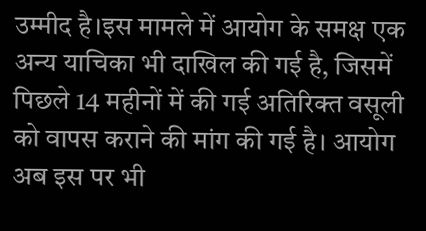उम्मीद है।इस मामले में आयोग के समक्ष एक अन्य याचिका भी दाखिल की गई है, जिसमें पिछले 14 महीनों में की गई अतिरिक्त वसूली को वापस कराने की मांग की गई है। आयोग अब इस पर भी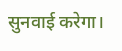सुनवाई करेगा।